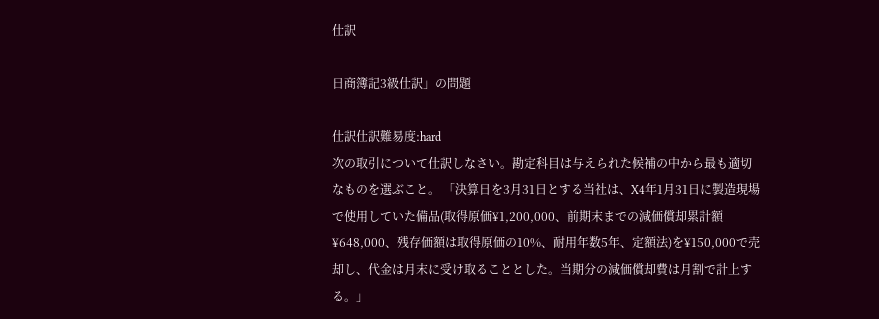仕訳

日商簿記3級仕訳」の問題

仕訳仕訳難易度:hard
次の取引について仕訳しなさい。勘定科目は与えられた候補の中から最も適切なものを選ぶこと。 「決算日を3月31日とする当社は、X4年1月31日に製造現場で使用していた備品(取得原価¥1,200,000、前期末までの減価償却累計額¥648,000、残存価額は取得原価の10%、耐用年数5年、定額法)を¥150,000で売却し、代金は月末に受け取ることとした。当期分の減価償却費は月割で計上する。」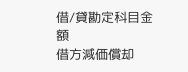借/貸勘定科目金額
借方減価償却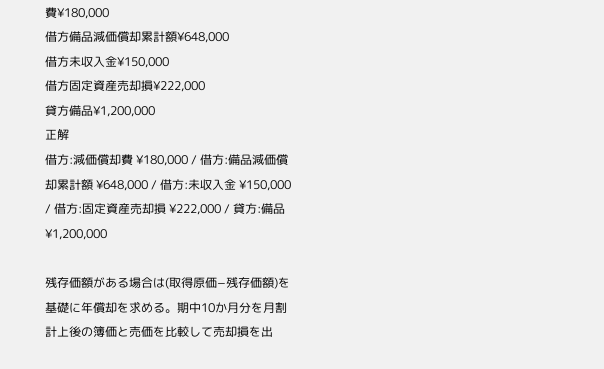費¥180,000
借方備品減価償却累計額¥648,000
借方未収入金¥150,000
借方固定資産売却損¥222,000
貸方備品¥1,200,000
正解
借方:減価償却費 ¥180,000 / 借方:備品減価償却累計額 ¥648,000 / 借方:未収入金 ¥150,000 / 借方:固定資産売却損 ¥222,000 / 貸方:備品 ¥1,200,000

残存価額がある場合は(取得原価−残存価額)を基礎に年償却を求める。期中10か月分を月割計上後の簿価と売価を比較して売却損を出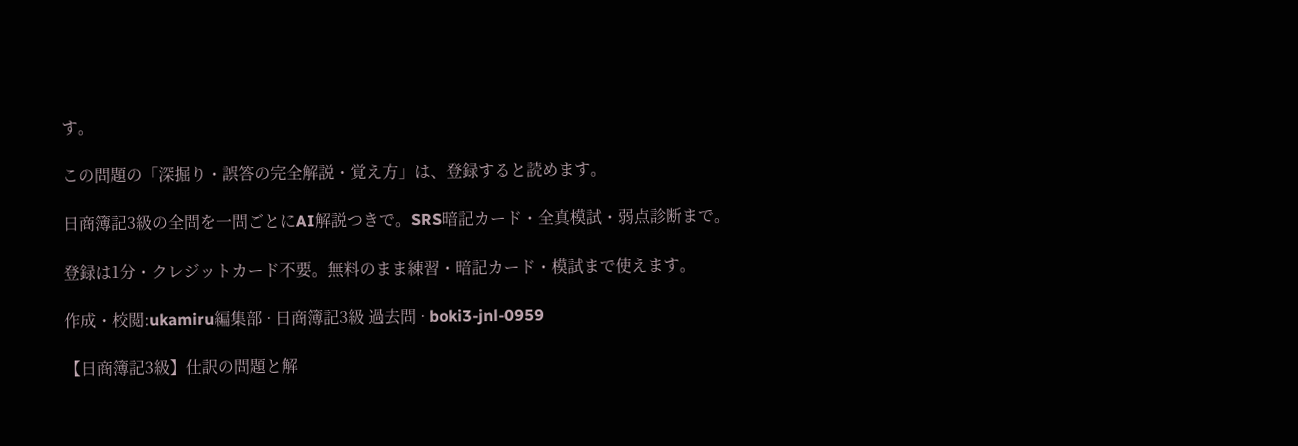す。

この問題の「深掘り・誤答の完全解説・覚え方」は、登録すると読めます。

日商簿記3級の全問を一問ごとにAI解説つきで。SRS暗記カード・全真模試・弱点診断まで。

登録は1分・クレジットカード不要。無料のまま練習・暗記カード・模試まで使えます。

作成・校閲:ukamiru編集部 · 日商簿記3級 過去問 · boki3-jnl-0959

【日商簿記3級】仕訳の問題と解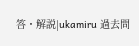答・解説|ukamiru 過去問